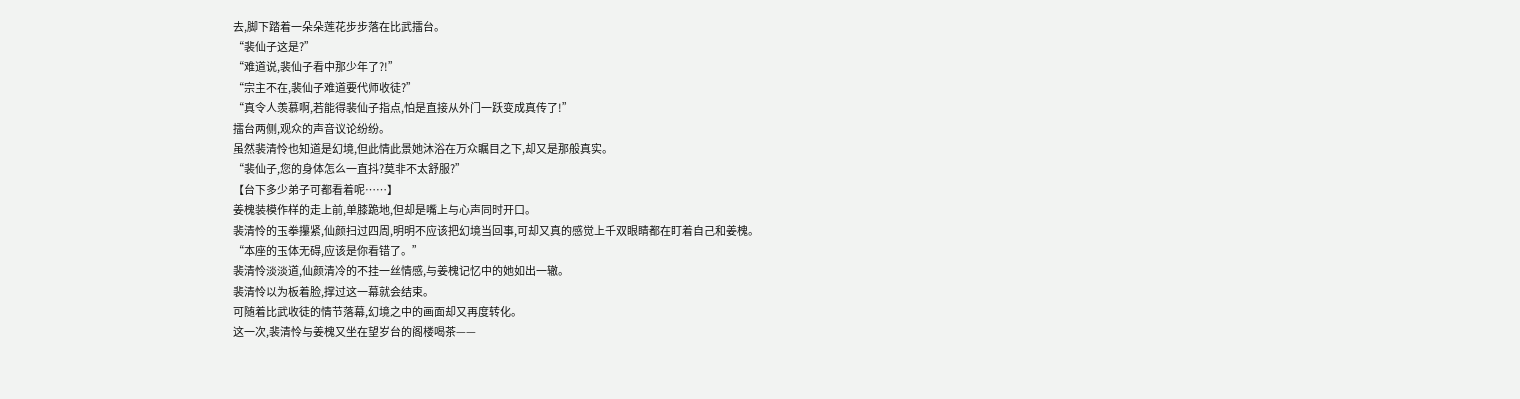去,脚下踏着一朵朵莲花步步落在比武擂台。
“裴仙子这是?”
“难道说,裴仙子看中那少年了?!”
“宗主不在,裴仙子难道要代师收徒?”
“真令人羡慕啊,若能得裴仙子指点,怕是直接从外门一跃变成真传了!”
擂台两侧,观众的声音议论纷纷。
虽然裴清怜也知道是幻境,但此情此景她沐浴在万众瞩目之下,却又是那般真实。
“裴仙子,您的身体怎么一直抖?莫非不太舒服?”
【台下多少弟子可都看着呢……】
姜槐装模作样的走上前,单膝跪地,但却是嘴上与心声同时开口。
裴清怜的玉拳攥紧,仙颜扫过四周,明明不应该把幻境当回事,可却又真的感觉上千双眼睛都在盯着自己和姜槐。
“本座的玉体无碍,应该是你看错了。”
裴清怜淡淡道,仙颜清冷的不挂一丝情感,与姜槐记忆中的她如出一辙。
裴清怜以为板着脸,撑过这一幕就会结束。
可随着比武收徒的情节落幕,幻境之中的画面却又再度转化。
这一次,裴清怜与姜槐又坐在望岁台的阁楼喝茶——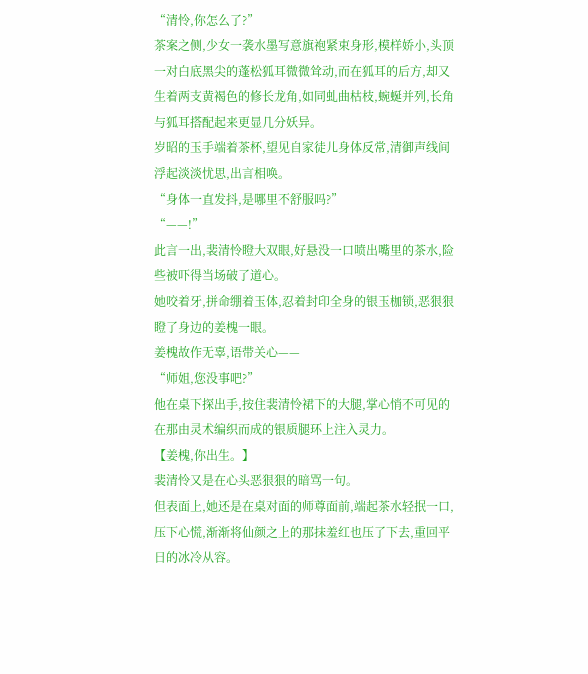“清怜,你怎么了?”
茶案之侧,少女一袭水墨写意旗袍紧束身形,模样娇小,头顶一对白底黑尖的蓬松狐耳微微耸动,而在狐耳的后方,却又生着两支黄褐色的修长龙角,如同虬曲枯枝,蜿蜒并列,长角与狐耳搭配起来更显几分妖异。
岁昭的玉手端着茶杯,望见自家徒儿身体反常,清御声线间浮起淡淡忧思,出言相唤。
“身体一直发抖,是哪里不舒服吗?”
“——!”
此言一出,裴清怜瞪大双眼,好悬没一口喷出嘴里的茶水,险些被吓得当场破了道心。
她咬着牙,拼命绷着玉体,忍着封印全身的银玉枷锁,恶狠狠瞪了身边的姜槐一眼。
姜槐故作无辜,语带关心——
“师姐,您没事吧?”
他在桌下探出手,按住裴清怜裙下的大腿,掌心悄不可见的在那由灵术编织而成的银质腿环上注入灵力。
【姜槐,你出生。】
裴清怜又是在心头恶狠狠的暗骂一句。
但表面上,她还是在桌对面的师尊面前,端起茶水轻抿一口,压下心慌,渐渐将仙颜之上的那抹羞红也压了下去,重回平日的冰冷从容。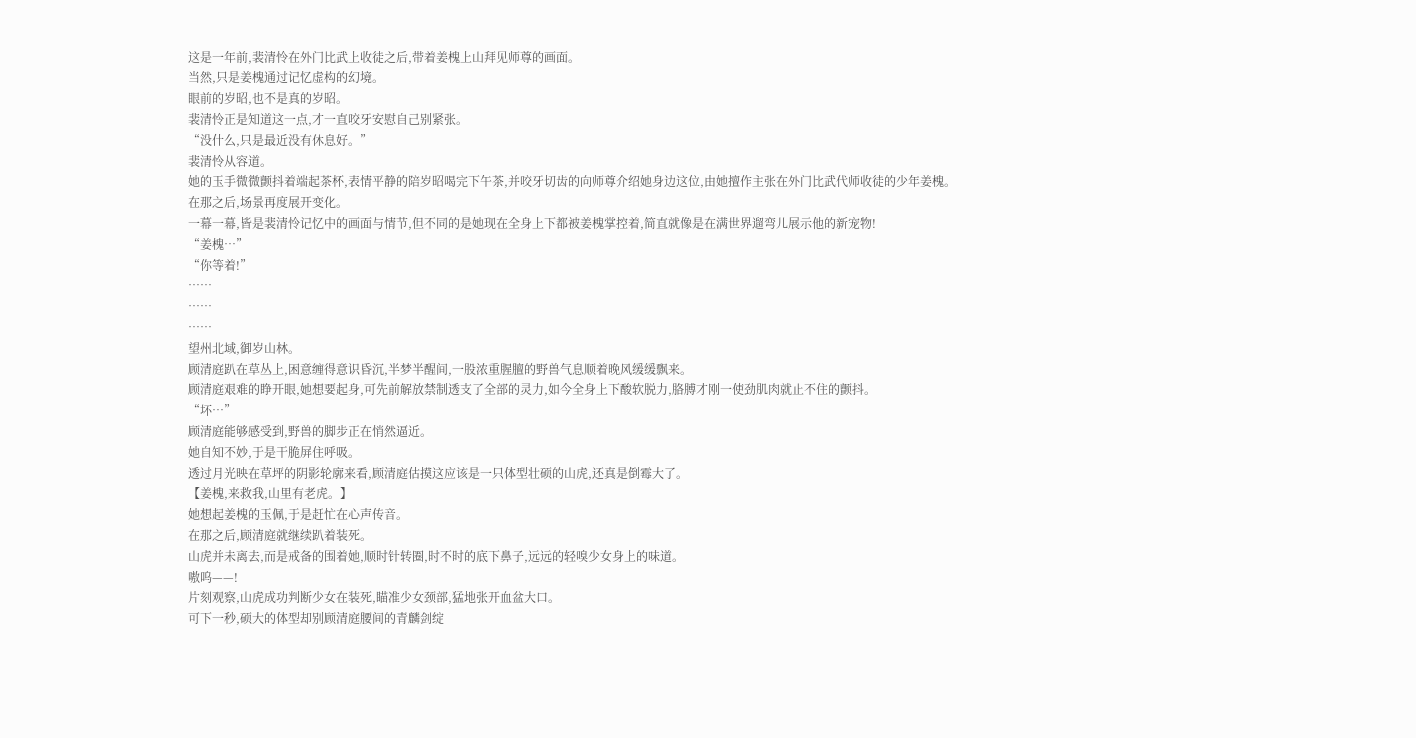这是一年前,裴清怜在外门比武上收徒之后,带着姜槐上山拜见师尊的画面。
当然,只是姜槐通过记忆虚构的幻境。
眼前的岁昭,也不是真的岁昭。
裴清怜正是知道这一点,才一直咬牙安慰自己别紧张。
“没什么,只是最近没有休息好。”
裴清怜从容道。
她的玉手微微颤抖着端起茶杯,表情平静的陪岁昭喝完下午茶,并咬牙切齿的向师尊介绍她身边这位,由她擅作主张在外门比武代师收徒的少年姜槐。
在那之后,场景再度展开变化。
一幕一幕,皆是裴清怜记忆中的画面与情节,但不同的是她现在全身上下都被姜槐掌控着,简直就像是在满世界遛弯儿展示他的新宠物!
“姜槐…”
“你等着!”
……
……
……
望州北域,御岁山林。
顾清庭趴在草丛上,困意缠得意识昏沉,半梦半醒间,一股浓重腥膻的野兽气息顺着晚风缓缓飘来。
顾清庭艰难的睁开眼,她想要起身,可先前解放禁制透支了全部的灵力,如今全身上下酸软脱力,胳膊才刚一使劲肌肉就止不住的颤抖。
“坏…”
顾清庭能够感受到,野兽的脚步正在悄然逼近。
她自知不妙,于是干脆屏住呼吸。
透过月光映在草坪的阴影轮廓来看,顾清庭估摸这应该是一只体型壮硕的山虎,还真是倒霉大了。
【姜槐,来救我,山里有老虎。】
她想起姜槐的玉佩,于是赶忙在心声传音。
在那之后,顾清庭就继续趴着装死。
山虎并未离去,而是戒备的围着她,顺时针转圈,时不时的底下鼻子,远远的轻嗅少女身上的味道。
嗷呜——!
片刻观察,山虎成功判断少女在装死,瞄准少女颈部,猛地张开血盆大口。
可下一秒,硕大的体型却别顾清庭腰间的青麟剑绽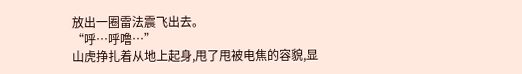放出一圈雷法震飞出去。
“呼…呼噜…”
山虎挣扎着从地上起身,甩了甩被电焦的容貌,显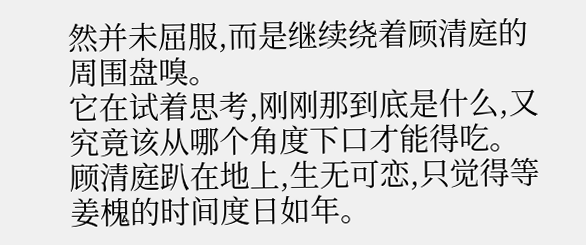然并未屈服,而是继续绕着顾清庭的周围盘嗅。
它在试着思考,刚刚那到底是什么,又究竟该从哪个角度下口才能得吃。
顾清庭趴在地上,生无可恋,只觉得等姜槐的时间度日如年。